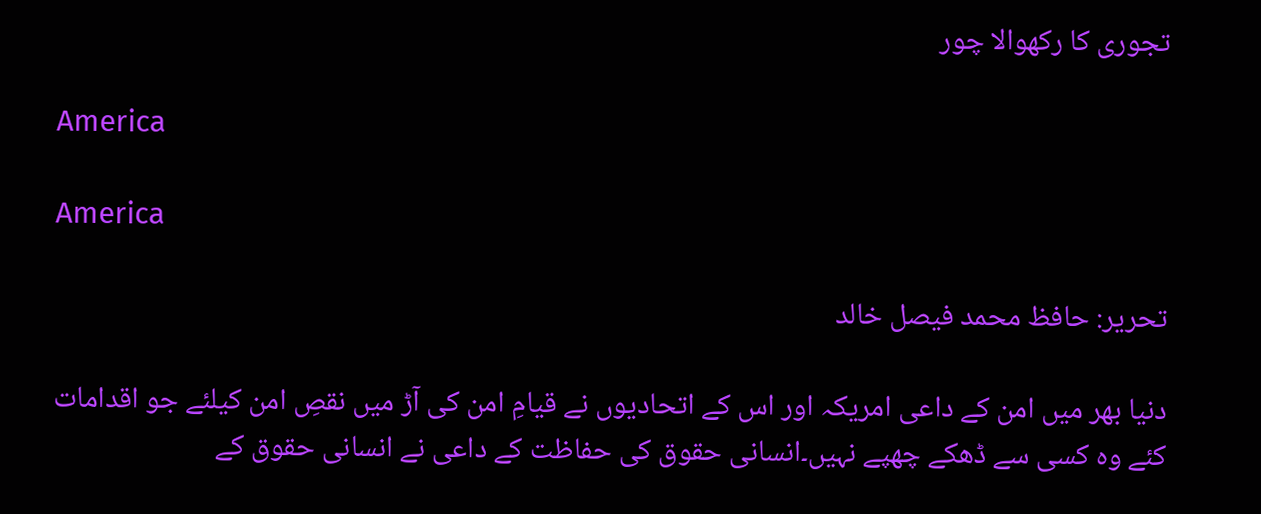تجوری کا رکھوالا چور

America

America

تحریر: حافظ محمد فیصل خالد

دنیا بھر میں امن کے داعی امریکہ اور اس کے اتحادیوں نے قیامِ امن کی آڑ میں نقصِ امن کیلئے جو اقدامات کئے وہ کسی سے ڈھکے چھپے نہیں۔انسانی حقوق کی حفاظت کے داعی نے انسانی حقوق کے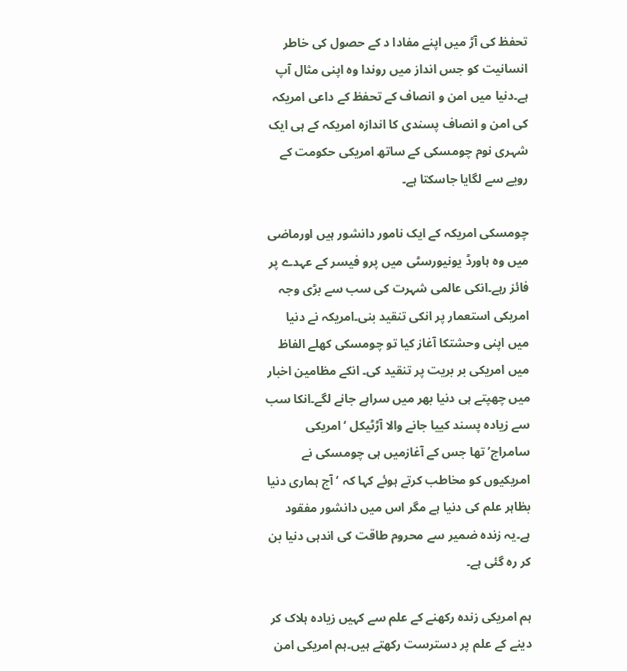تحفظ کی آڑ میں اپنے مفادا د کے حصول کی خاطر انسانیت کو جس انداز میں روندا وہ اپنی مثال آپ ہے۔دنیا میں امن و انصاف کے تحفظ کے داعی امریکہ کی امن و انصاف پسندی کا اندازہ امریکہ کے ہی ایک شہری نوم چومسکی کے ساتھ امریکی حکومت کے رویے سے لگایا جاسکتا ہے۔

چومسکی امریکہ کے ایک نامور دانشور ہیں اورماضی میں وہ ہاورڈ یونیورسٹی میں پرو فیسر کے عہدے پر فائز رہے۔انکی عالمی شہرت کی سب سے بڑی وجہ امریکی استعمار پر انکی تنقید بنی۔امریکہ نے دنیا میں اپنی وحشتکا آغاز کیا تو چومسکی کھلے الفاظ میں امریکی بر بریت پر تنقید کی۔ انکے مظامین اخبار میں چھپتے ہی دنیا بھر میں سراہے جانے لگے۔انکا سب سے زیادہ پسند کییا جانے والا آڑٹیکل ‘امریکی سامراج’ تھا جس کے آغازمیں ہی چومسکی نے امریکیوں کو مخاطب کرتے ہوئے کہا کہ ‘ آج ہماری دنیا بظاہر علم کی دنیا ہے مگر اس میں دانشور مفقود ہے۔یہ زندہ ضمیر سے محروم طاقت کی اندہی دنیا بن کر رہ گئی ہے۔

ہم امریکی زندہ رکھنے کے علم سے کہیں زیادہ ہلاک کر دینے کے علم پر دسترست رکھتے ہیں۔ہم امریکی امن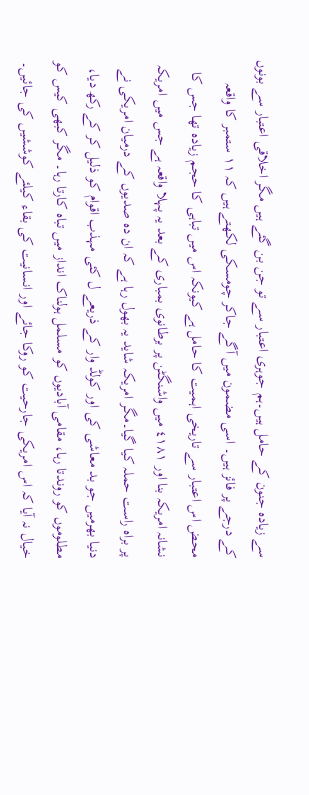سے زیادہ جنون کے حامل ہیں۔ہم جوہری اعتبار سے تو جن بن گئے ہیں مگر اخلاقی اعتبار سے بونوں کے درجے پر فائز ہیں۔ اسی مضمون میں آگے جاکر چومسکی لکھتے ہیں کہ ١١ ستمبر کا واقعہ محض اس اعتبار سے تاریخی اہمیت کا حامل ہے کیونکہ اس میں تباہی کا حجم زیادہ تھا جس کا نشانہ امریکہ بنا اور ٤١٨١ میں واشنگٹن پر برطانوی بمباری کے بعد یہ پہلا واقعہ ہے جس میں امریکہ پر براہ راست حملہ کیا گیا۔مگر امریکہ شاید یہ بھول رہا ہے کہ ان دہ صدیوں کے درمیان امریکی نے دنیا بھرمیں جو بد معاشی کی اور کولڈ وار کے ذریعے ل کئی مہذب اقوام کو ذلیل کر کے رکھ دیا، مطلوموں کو روندتا رہا، مقامی آبادیوں کو مسلمل ہولناک انداز میں تباہ کارتا رہا۔ مگر کبھی کیس کو خیال نہ آیا کہ اس امریکی جارحیت کو روکا جائے اور انسانیت کی بقاء کیلئے کوششیں کی جائیں۔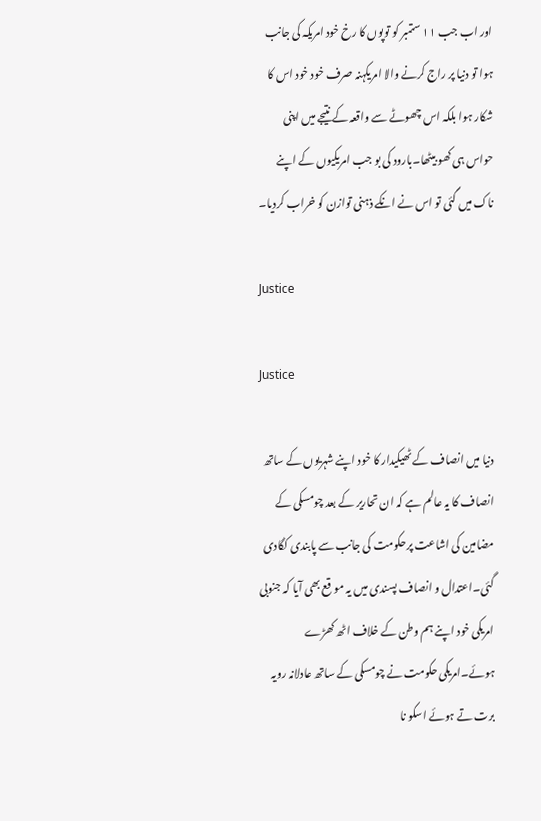اور اب جب ١١ ستمبر کو توپوں کا رخ خود امریکہ کی جانب ہوا تو دنیا پر راج کرنے والا امریکہنہ صرف خود خود اس کا شکار ہوا بلکہ اس چھوٹے سے واقعہ کے نتیجے میں اپنی حواس ہی کھو بیٹھا۔بارود کی بو جب امریکیوں کے اپنے ناک میں گئی تو اس نے انکے ذہنی توازن کو خراب کردیا۔

Justice

Justice

دنیا میں انصاف کے ٹھیکیدار کا خود اپنے شہریوں کے ساتھ انصاف کا یہ عالم ہے کہ ان تحاریر کے بعد چومسکی کے مضامین کی اشاعت پرحکومت کی جانب سے پابندی کگادی گئی۔اعتدال و انصاف پسندی میں یہ مو قع بھی آیا کہ جنوبی امریکی خود اپنے ہم وطن کے خلاف اٹھ کھڑے ہوئے۔امریکی حکومت نے چومسکی کے ساتھ عادلانہ رویہ برت تے ہوئے اسکو نا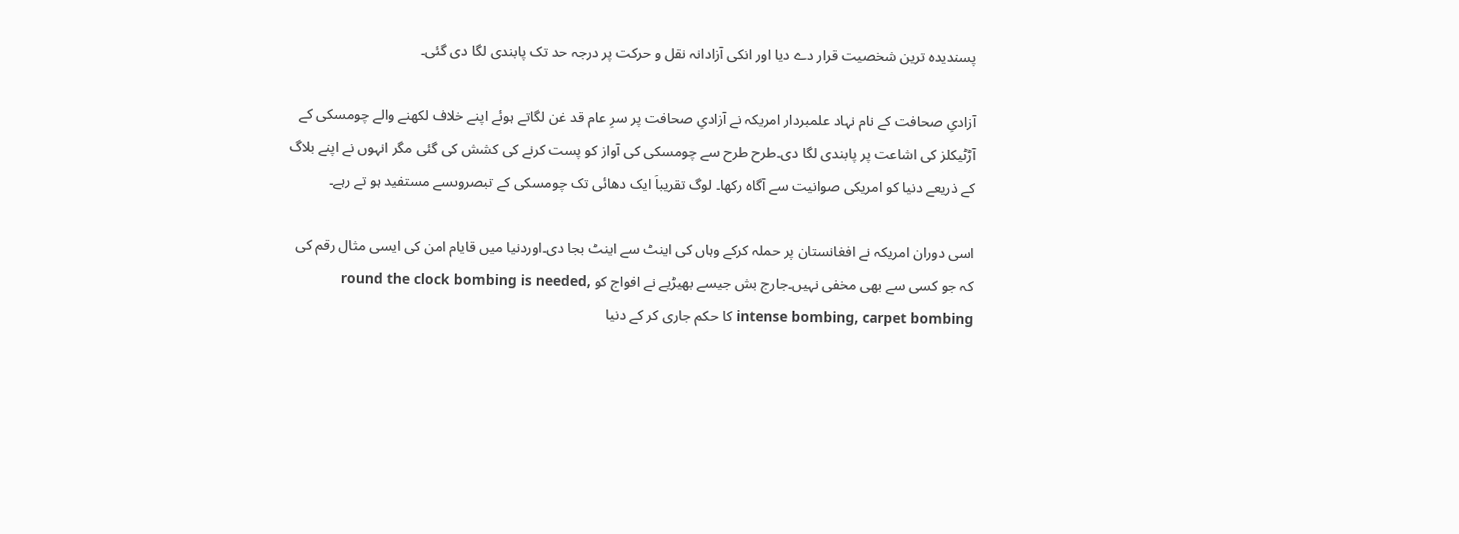پسندیدہ ترین شخصیت قرار دے دیا اور انکی آزادانہ نقل و حرکت پر درجہ حد تک پابندی لگا دی گئی۔

آزادیِ صحافت کے نام نہاد علمبردار امریکہ نے آزادیِ صحافت پر سرِ عام قد غن لگاتے ہوئے اپنے خلاف لکھنے والے چومسکی کے آڑٹیکلز کی اشاعت پر پابندی لگا دی۔طرح طرح سے چومسکی کی آواز کو پست کرنے کی کشش کی گئی مگر انہوں نے اپنے بلاگ کے ذریعے دنیا کو امریکی صوانیت سے آگاہ رکھا۔ لوگ تقریباَ ایک دھائی تک چومسکی کے تبصروںسے مستفید ہو تے رہے۔

اسی دوران امریکہ نے افغانستان پر حملہ کرکے وہاں کی اینٹ سے اینٹ بجا دی۔اوردنیا میں قایام امن کی ایسی مثال رقم کی کہ جو کسی سے بھی مخفی نہیں۔جارج بش جیسے بھیڑیے نے افواج کو round the clock bombing is needed, intense bombing, carpet bombing کا حکم جاری کر کے دنیا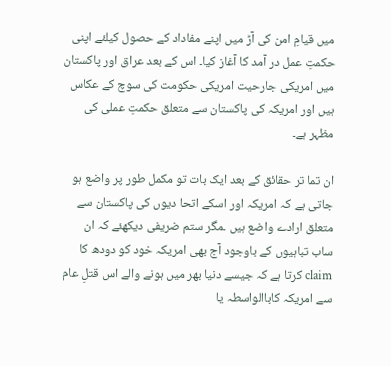میں قیامِ امن کی آڑ میں اپنے مفاداد کے حصول کیلئے اپنی حکمتِ عمل در آمد کا آغاز کیا۔ اس کے بعد عراق اور پاکستان میں امریکی جارحیت امریکی حکومت کی سوچ کے عکاس ہیں اور امریکہ کی پاکستان سے متعلق حکمتِ عملی کی مظہر ہے۔

ان تما تر حقائق کے بعد ایک بات تو مکمل طور پر واضع ہو جاتی ہے کہ امریکہ اور اسکے اتحا دیوں کی پاکستان سے متعلق ارادے واضع ہیں ۔مگر ستم ضریفی دیکھئے کہ ان ساب تباہیوں کے باوجود آج بھی امریکہ خود کو دودھ کا claim کرتا ہے کہ جیسے دنیا بھر میں ہونے والے اس قتلِ عام سے امریکہ کاباالواسطہ یا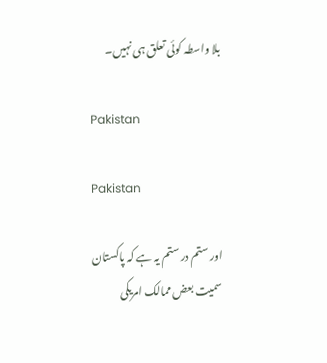بلا واسطہ کوئی تعلق ہی نہیں۔

Pakistan

Pakistan

اور ستم در ستم یہ ہے کہ پاکستان سمیت بعض ممالک امریکی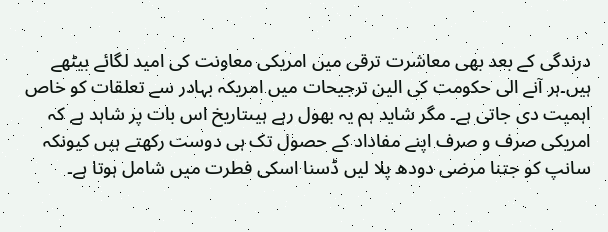درندگی کے بعد بھی معاشرت ترقی میں امریکی معاونت کی امید لگائے بیٹھے ہیں۔ہر آنے الی حکومت کی الین ترجیحات میں امریکہ بہادر سے تعلقات کو خاص اہمیت دی جاتی ہے۔ مگر شاید ہم یہ بھول رہے ہیںتاریخ اس بات پر شاہد ہے کہ امریکی صرف و صرف اپنے مفاداد کے حصول تک ہی دوست رکھتے ہیں کیونکہ سانپ کو جتنا مرضی دودھ پلا لیں ڈسنا اسکی فطرت میں شامل ہوتا ہے۔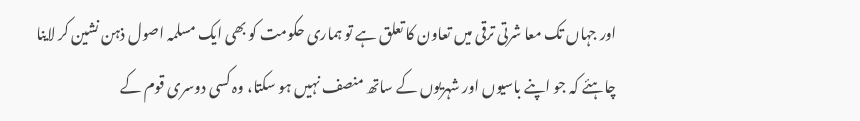اور جہاں تک معا شرتی ترقی میں تعاون کا تعلق ہے تو ہماری حکومت کو بھی ایک مسلمہ اصول ذہن نشین کر لاینا چاہئے کہ جو اپنے باسیوں اور شہریوں کے ساتھ منصف نہیں ہو سکتا، وہ کسی دوسری قوم کے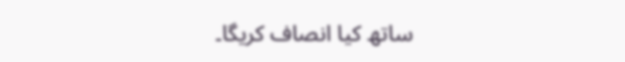ساتھ کیا انصاف کریگا۔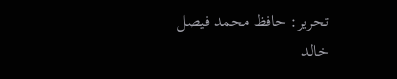تحریر: حافظ محمد فیصل خالد